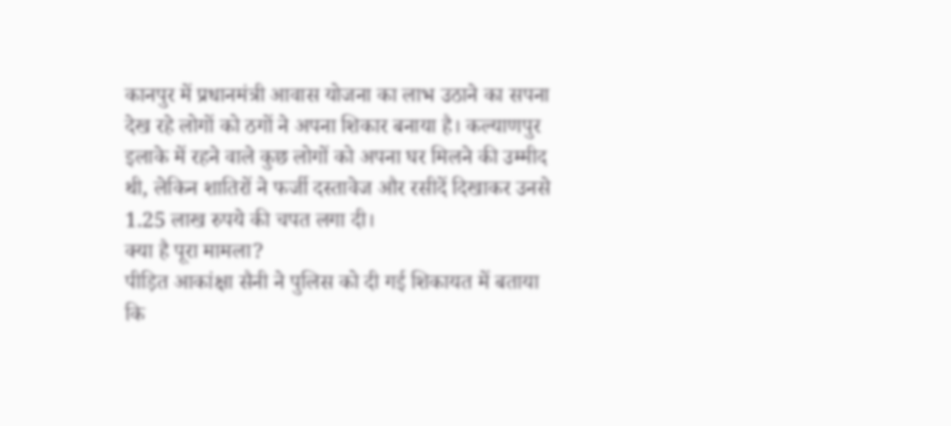कानपुर में प्रधानमंत्री आवास योजना का लाभ उठाने का सपना देख रहे लोगों को ठगों ने अपना शिकार बनाया है। कल्याणपुर इलाके में रहने वाले कुछ लोगों को अपना घर मिलने की उम्मीद थी, लेकिन शातिरों ने फर्जी दस्तावेज और रसीदें दिखाकर उनसे 1.25 लाख रुपये की चपत लगा दी।
क्या है पूरा मामला?
पीड़ित आकांक्षा सैनी ने पुलिस को दी गई शिकायत में बताया कि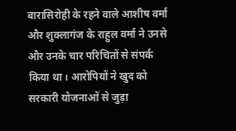बारासिरोही के रहने वाले आशीष वर्मा और शुक्लागंज के राहुल वर्मा ने उनसे और उनके चार परिचितों से संपर्क किया था। आरोपियों ने खुद को सरकारी योजनाओं से जुड़ा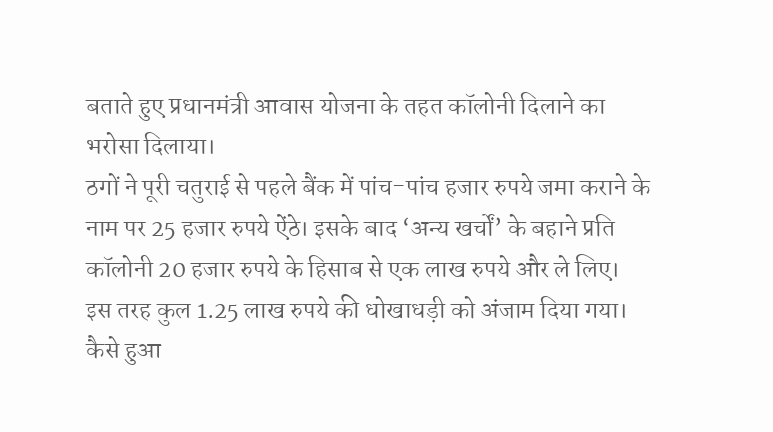बताते हुए प्रधानमंत्री आवास योजना के तहत कॉलोनी दिलाने का भरोसा दिलाया।
ठगों ने पूरी चतुराई से पहले बैंक में पांच-पांच हजार रुपये जमा कराने के नाम पर 25 हजार रुपये ऐंठे। इसके बाद ‘अन्य खर्चों’ के बहाने प्रति कॉलोनी 20 हजार रुपये के हिसाब से एक लाख रुपये और ले लिए। इस तरह कुल 1.25 लाख रुपये की धोखाधड़ी को अंजाम दिया गया।
कैसे हुआ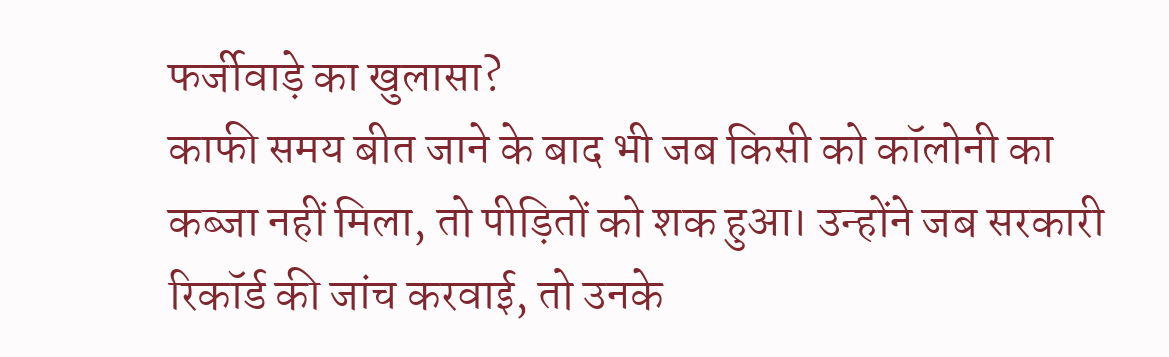फर्जीवाड़े का खुलासा?
काफी समय बीत जाने के बाद भी जब किसी को कॉलोनी का कब्जा नहीं मिला, तो पीड़ितों को शक हुआ। उन्होंने जब सरकारी रिकॉर्ड की जांच करवाई, तो उनके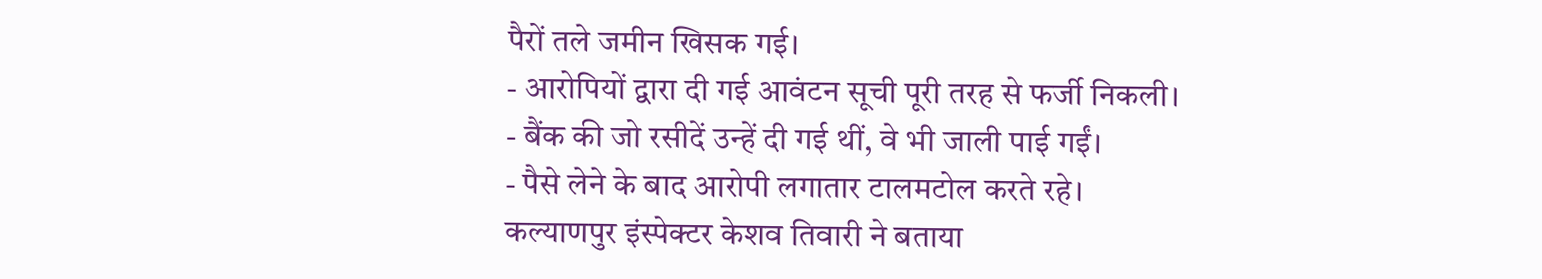पैरों तले जमीन खिसक गई।
- आरोपियों द्वारा दी गई आवंटन सूची पूरी तरह से फर्जी निकली।
- बैंक की जो रसीदें उन्हें दी गई थीं, वे भी जाली पाई गईं।
- पैसे लेने के बाद आरोपी लगातार टालमटोल करते रहे।
कल्याणपुर इंस्पेक्टर केशव तिवारी ने बताया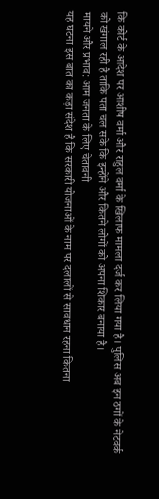कि कोर्ट के आदेश पर आशीष वर्मा और राहुल वर्मा के खिलाफ मामला दर्ज कर लिया गया है। पुलिस अब इन ठगों के नेटवर्क को खंगाल रही है ताकि पता चल सके कि इन्होंने और कितने लोगों को अपना शिकार बनाया है।
मायने और प्रभाव: आम जनता के लिए चेतावनी
यह घटना इस बात का कड़ा संदेश है कि सरकारी योजनाओं के नाम पर दलालों से सावधान रहना कितना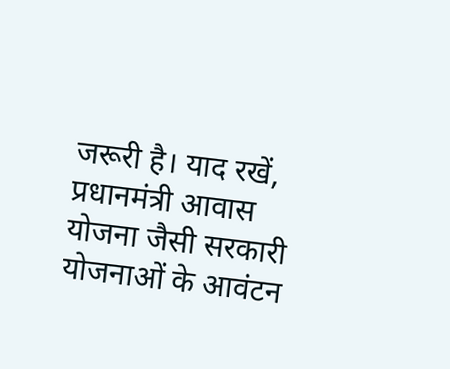जरूरी है। याद रखें, प्रधानमंत्री आवास योजना जैसी सरकारी योजनाओं के आवंटन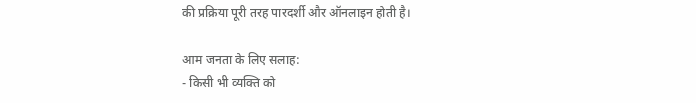की प्रक्रिया पूरी तरह पारदर्शी और ऑनलाइन होती है।

आम जनता के लिए सलाह:
- किसी भी व्यक्ति को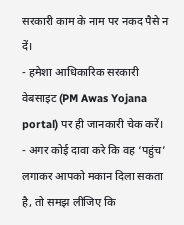सरकारी काम के नाम पर नकद पैसे न दें।
- हमेशा आधिकारिक सरकारी वेबसाइट (PM Awas Yojana portal) पर ही जानकारी चेक करें।
- अगर कोई दावा करे कि वह ‘पहुंच’ लगाकर आपको मकान दिला सकता है, तो समझ लीजिए कि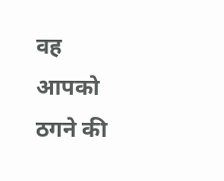वह आपको ठगने की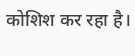कोशिश कर रहा है।